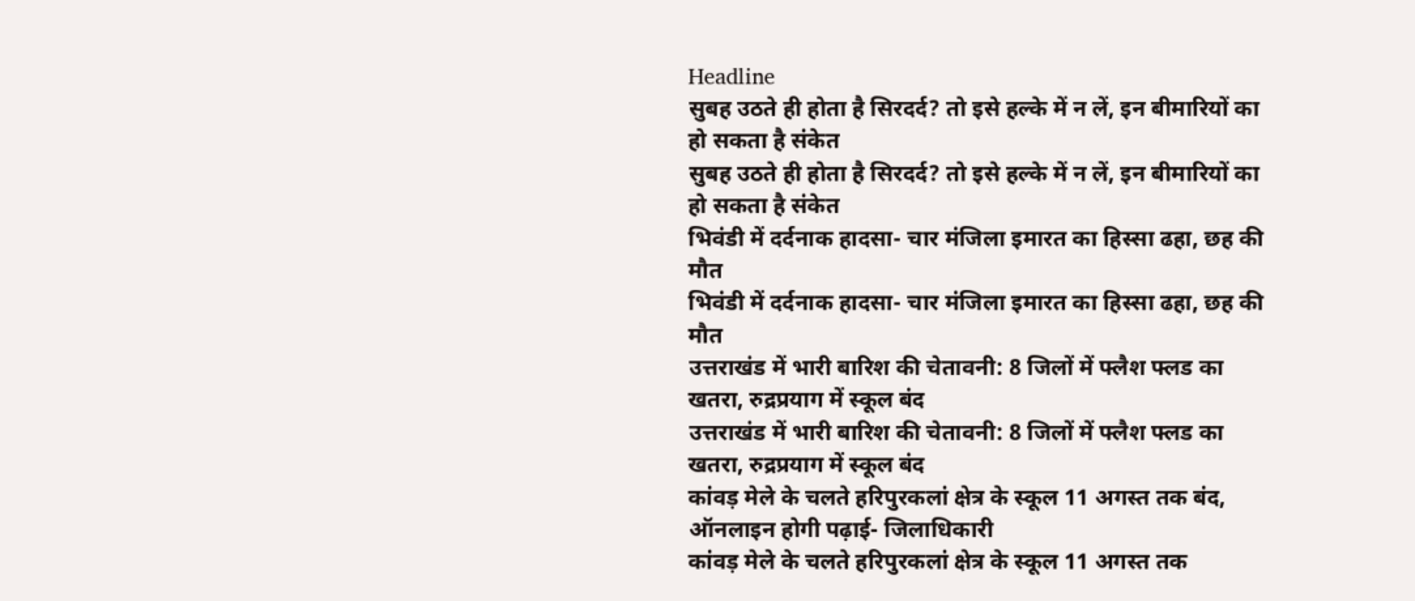Headline
सुबह उठते ही होता है सिरदर्द? तो इसे हल्के में न लें, इन बीमारियों का हो सकता है संकेत
सुबह उठते ही होता है सिरदर्द? तो इसे हल्के में न लें, इन बीमारियों का हो सकता है संकेत
भिवंडी में दर्दनाक हादसा- चार मंजिला इमारत का हिस्सा ढहा, छह की मौत
भिवंडी में दर्दनाक हादसा- चार मंजिला इमारत का हिस्सा ढहा, छह की मौत
उत्तराखंड में भारी बारिश की चेतावनी: 8 जिलों में फ्लैश फ्लड का खतरा, रुद्रप्रयाग में स्कूल बंद
उत्तराखंड में भारी बारिश की चेतावनी: 8 जिलों में फ्लैश फ्लड का खतरा, रुद्रप्रयाग में स्कूल बंद
कांवड़ मेले के चलते हरिपुरकलां क्षेत्र के स्कूल 11 अगस्त तक बंद, ऑनलाइन होगी पढ़ाई- जिलाधिकारी
कांवड़ मेले के चलते हरिपुरकलां क्षेत्र के स्कूल 11 अगस्त तक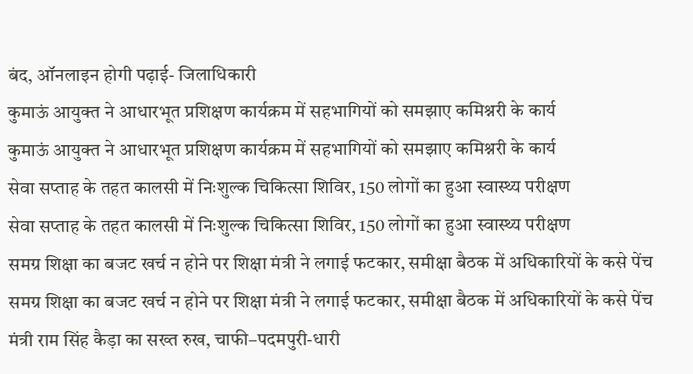बंद, ऑनलाइन होगी पढ़ाई- जिलाधिकारी
कुमाऊं आयुक्त ने आधारभूत प्रशिक्षण कार्यक्रम में सहभागियों को समझाए कमिश्नरी के कार्य
कुमाऊं आयुक्त ने आधारभूत प्रशिक्षण कार्यक्रम में सहभागियों को समझाए कमिश्नरी के कार्य
सेवा सप्ताह के तहत कालसी में निःशुल्क चिकित्सा शिविर, 150 लोगों का हुआ स्वास्थ्य परीक्षण
सेवा सप्ताह के तहत कालसी में निःशुल्क चिकित्सा शिविर, 150 लोगों का हुआ स्वास्थ्य परीक्षण
समग्र शिक्षा का बजट खर्च न होने पर शिक्षा मंत्री ने लगाई फटकार, समीक्षा बैठक में अधिकारियों के कसे पेंच
समग्र शिक्षा का बजट खर्च न होने पर शिक्षा मंत्री ने लगाई फटकार, समीक्षा बैठक में अधिकारियों के कसे पेंच
मंत्री राम सिंह कैड़ा का सख्त रुख, चाफी–पदमपुरी-धारी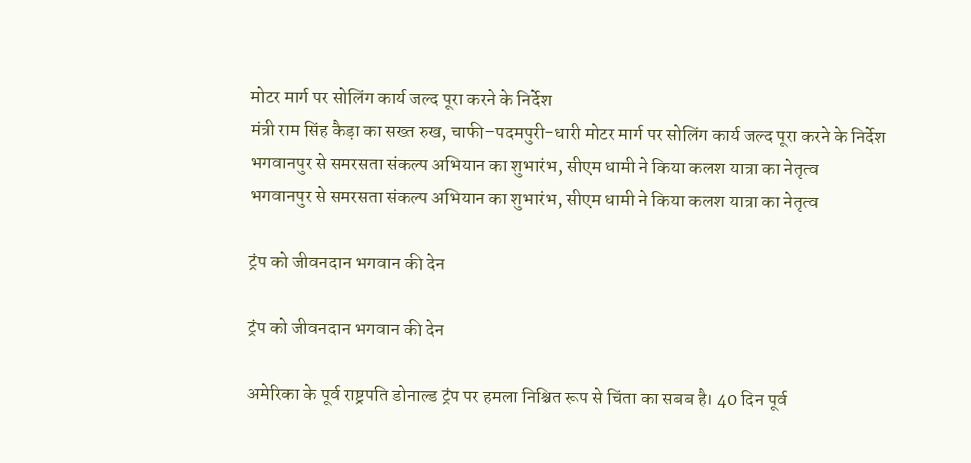मोटर मार्ग पर सोलिंग कार्य जल्द पूरा करने के निर्देश
मंत्री राम सिंह कैड़ा का सख्त रुख, चाफी–पदमपुरी-धारी मोटर मार्ग पर सोलिंग कार्य जल्द पूरा करने के निर्देश
भगवानपुर से समरसता संकल्प अभियान का शुभारंभ, सीएम धामी ने किया कलश यात्रा का नेतृत्व
भगवानपुर से समरसता संकल्प अभियान का शुभारंभ, सीएम धामी ने किया कलश यात्रा का नेतृत्व

ट्रंप को जीवनदान भगवान की देन

ट्रंप को जीवनदान भगवान की देन

अमेरिका के पूर्व राष्ट्रपति डोनाल्ड ट्रंप पर हमला निश्चित रूप से चिंता का सबब है। 40 दिन पूर्व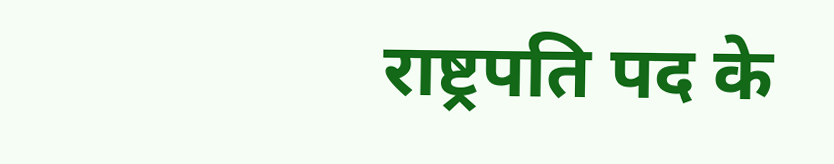राष्ट्रपति पद के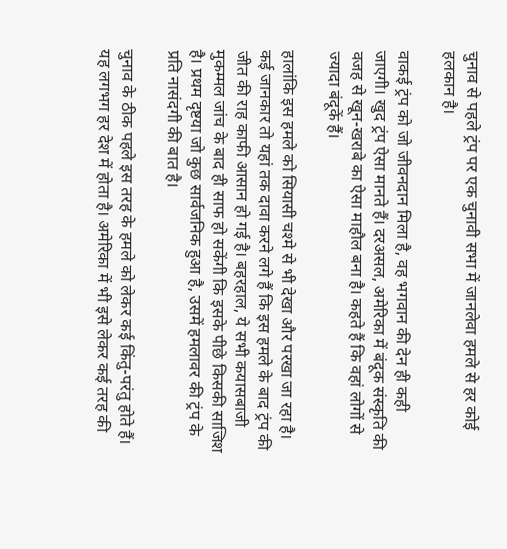चुनाव से पहले ट्रंप पर एक चुनावी सभा में जानलेवा हमले से हर कोई हलकान है।

वाकई ट्रंप को जो जीवनदान मिला है, वह भगवान की देन ही कही जाएगी। खुद ट्रंप ऐसा मानते हैं। दरअसल, अमेरिका में बंदूक संस्कृति की वजह से खून-खराबे का ऐसा माहौल बना है। कहते हैं कि वहां लोगों से ज्यादा बंदूकें हैं।

हालांकि इस हमले को सियासी चश्मे से भी देखा और परखा जा रहा है। कई जानकार तो यहां तक दावा करने लगे हैं कि इस हमले के बाद ट्रंप की जीत की राह काफी आसान हो गई है। बहरहाल, ये सभी कयासबाजी मुकम्मल जांच के बाद ही साफ हो सकेंगी कि इसके पीछे किसकी साजिश है। प्रथम दृष्टया जो कुछ सार्वजनिक हुआ है, उसमें हमलावर की ट्रंप के प्रति नासंदगी की बात है।

चुनाव के ठीक पहले इस तरह के हमले को लेकर कई किंतु-परंतु होते हैं। यह लगभग हर देश में होता है। अमेरिका में भी इसे लेकर कई तरह की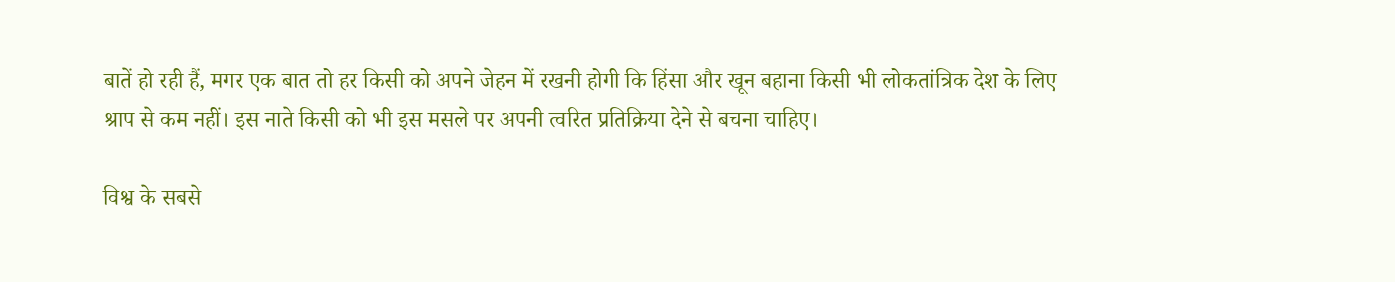बातें हो रही हैं, मगर एक बात तो हर किसी को अपने जेहन में रखनी होगी कि हिंसा और खून बहाना किसी भी लोकतांत्रिक देश के लिए श्राप से कम नहीं। इस नाते किसी को भी इस मसले पर अपनी त्वरित प्रतिक्रिया देने से बचना चाहिए।

विश्व के सबसे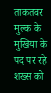ताकतवर मुल्क के मुखिया के पद पर रहे शख्स को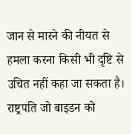जान से मारने की नीयत से हमला करना किसी भी दृष्टि से उचित नहीं कहा जा सकता है। राष्ट्रपति जो बाइडन को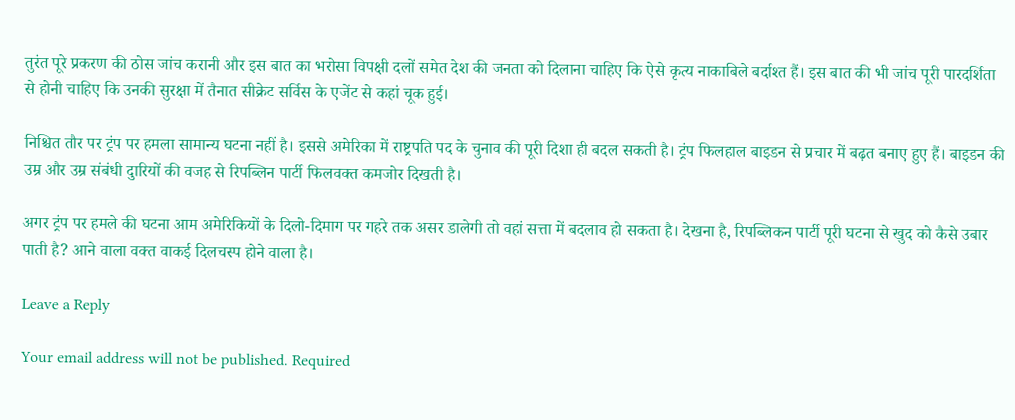तुरंत पूरे प्रकरण की ठोस जांच करानी और इस बात का भरोसा विपक्षी दलों समेत देश की जनता को दिलाना चाहिए कि ऐसे कृत्य नाकाबिले बर्दाश्त हैं। इस बात की भी जांच पूरी पारदर्शिता से होनी चाहिए कि उनकी सुरक्षा में तैनात सीक्रेट सर्विस के एजेंट से कहां चूक हुई।

निश्चित तौर पर ट्रंप पर हमला सामान्य घटना नहीं है। इससे अमेरिका में राष्ट्रपति पद के चुनाव की पूरी दिशा ही बदल सकती है। ट्रंप फिलहाल बाइडन से प्रचार में बढ़त बनाए हुए हैं। बाइडन की उम्र और उम्र संबंधी दुारियों की वजह से रिपब्लिन पार्टी फिलवक्त कमजोर दिखती है।

अगर ट्रंप पर हमले की घटना आम अमेरिकियों के दिलो-दिमाग पर गहरे तक असर डालेगी तो वहां सत्ता में बदलाव हो सकता है। देखना है, रिपब्लिकन पार्टी पूरी घटना से खुद को कैसे उबार पाती है? आने वाला वक्त वाकई दिलचस्प होने वाला है।

Leave a Reply

Your email address will not be published. Required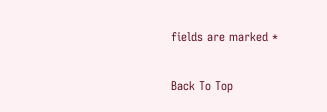fields are marked *

Back To Top